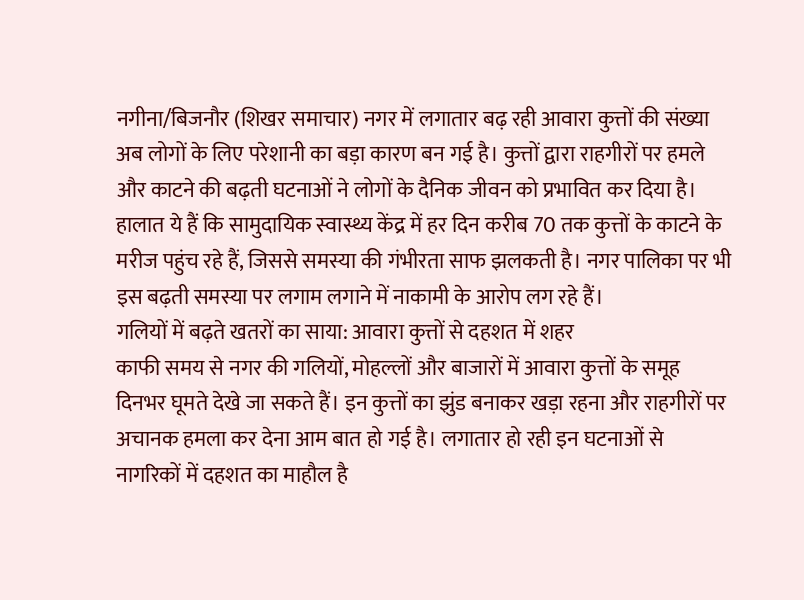नगीना/बिजनौर (शिखर समाचार) नगर में लगातार बढ़ रही आवारा कुत्तों की संख्या अब लोगों के लिए परेशानी का बड़ा कारण बन गई है। कुत्तों द्वारा राहगीरों पर हमले और काटने की बढ़ती घटनाओं ने लोगों के दैनिक जीवन को प्रभावित कर दिया है। हालात ये हैं कि सामुदायिक स्वास्थ्य केंद्र में हर दिन करीब 70 तक कुत्तों के काटने के मरीज पहुंच रहे हैं, जिससे समस्या की गंभीरता साफ झलकती है। नगर पालिका पर भी इस बढ़ती समस्या पर लगाम लगाने में नाकामी के आरोप लग रहे हैं।
गलियों में बढ़ते खतरों का साया: आवारा कुत्तों से दहशत में शहर
काफी समय से नगर की गलियों, मोहल्लों और बाजारों में आवारा कुत्तों के समूह दिनभर घूमते देखे जा सकते हैं। इन कुत्तों का झुंड बनाकर खड़ा रहना और राहगीरों पर अचानक हमला कर देना आम बात हो गई है। लगातार हो रही इन घटनाओं से नागरिकों में दहशत का माहौल है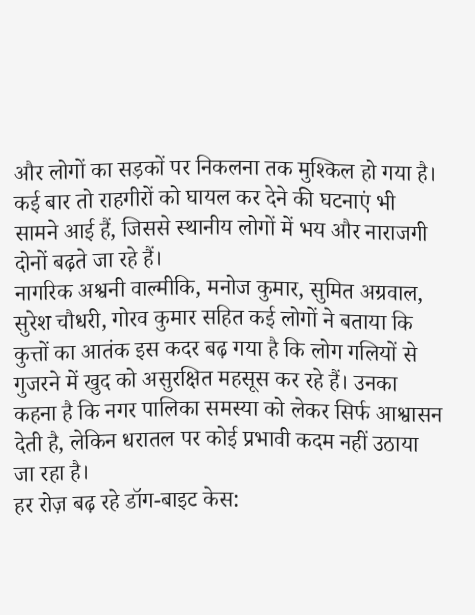और लोगों का सड़कों पर निकलना तक मुश्किल हो गया है। कई बार तो राहगीरों को घायल कर देने की घटनाएं भी सामने आई हैं, जिससे स्थानीय लोगों में भय और नाराजगी दोनों बढ़ते जा रहे हैं।
नागरिक अश्वनी वाल्मीकि, मनोज कुमार, सुमित अग्रवाल, सुरेश चौधरी, गोरव कुमार सहित कई लोगों ने बताया कि कुत्तों का आतंक इस कदर बढ़ गया है कि लोग गलियों से गुजरने में खुद को असुरक्षित महसूस कर रहे हैं। उनका कहना है कि नगर पालिका समस्या को लेकर सिर्फ आश्वासन देती है, लेकिन धरातल पर कोई प्रभावी कदम नहीं उठाया जा रहा है।
हर रोज़ बढ़ रहे डॉग-बाइट केस: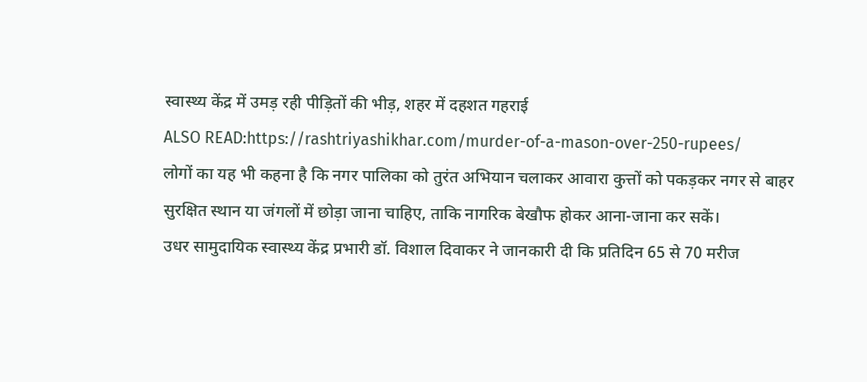स्वास्थ्य केंद्र में उमड़ रही पीड़ितों की भीड़, शहर में दहशत गहराई
ALSO READ:https://rashtriyashikhar.com/murder-of-a-mason-over-250-rupees/
लोगों का यह भी कहना है कि नगर पालिका को तुरंत अभियान चलाकर आवारा कुत्तों को पकड़कर नगर से बाहर सुरक्षित स्थान या जंगलों में छोड़ा जाना चाहिए, ताकि नागरिक बेखौफ होकर आना-जाना कर सकें।
उधर सामुदायिक स्वास्थ्य केंद्र प्रभारी डॉ. विशाल दिवाकर ने जानकारी दी कि प्रतिदिन 65 से 70 मरीज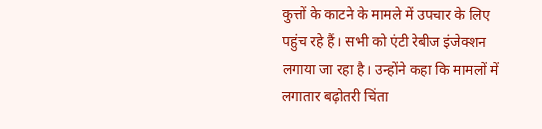कुत्तों के काटने के मामले में उपचार के लिए पहुंच रहे हैं। सभी को एंटी रेबीज इंजेक्शन लगाया जा रहा है। उन्होंने कहा कि मामलों में लगातार बढ़ोतरी चिंता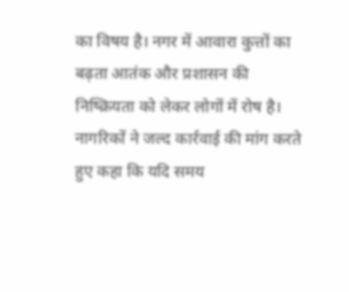का विषय है। नगर में आवारा कुत्तों का बढ़ता आतंक और प्रशासन की निष्क्रियता को लेकर लोगों में रोष है। नागरिकों ने जल्द कार्रवाई की मांग करते हुए कहा कि यदि समय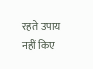रहते उपाय नहीं किए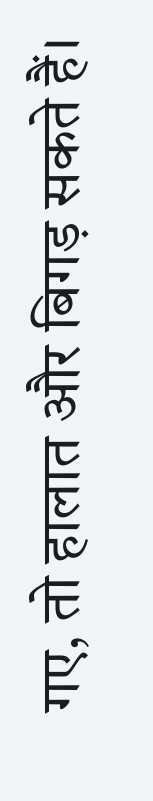गए, तो हालात और बिगड़ सकते हैं।